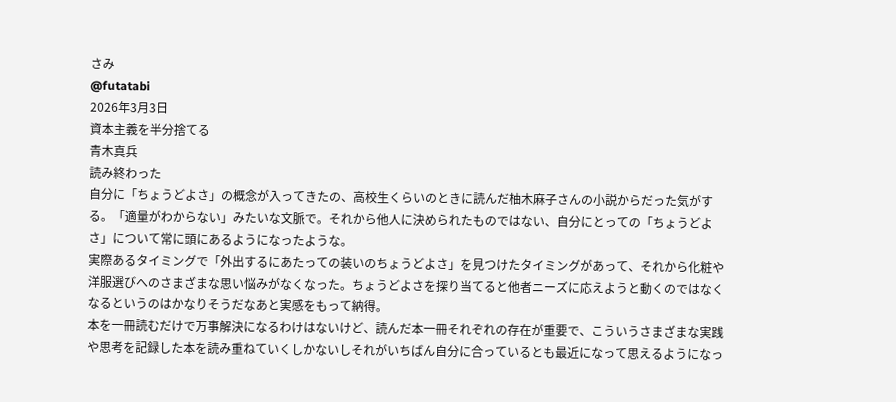さみ
@futatabi
2026年3月3日
資本主義を半分捨てる
青木真兵
読み終わった
自分に「ちょうどよさ」の概念が入ってきたの、高校生くらいのときに読んだ柚木麻子さんの小説からだった気がする。「適量がわからない」みたいな文脈で。それから他人に決められたものではない、自分にとっての「ちょうどよさ」について常に頭にあるようになったような。
実際あるタイミングで「外出するにあたっての装いのちょうどよさ」を見つけたタイミングがあって、それから化粧や洋服選びへのさまざまな思い悩みがなくなった。ちょうどよさを探り当てると他者ニーズに応えようと動くのではなくなるというのはかなりそうだなあと実感をもって納得。
本を一冊読むだけで万事解決になるわけはないけど、読んだ本一冊それぞれの存在が重要で、こういうさまざまな実践や思考を記録した本を読み重ねていくしかないしそれがいちばん自分に合っているとも最近になって思えるようになっ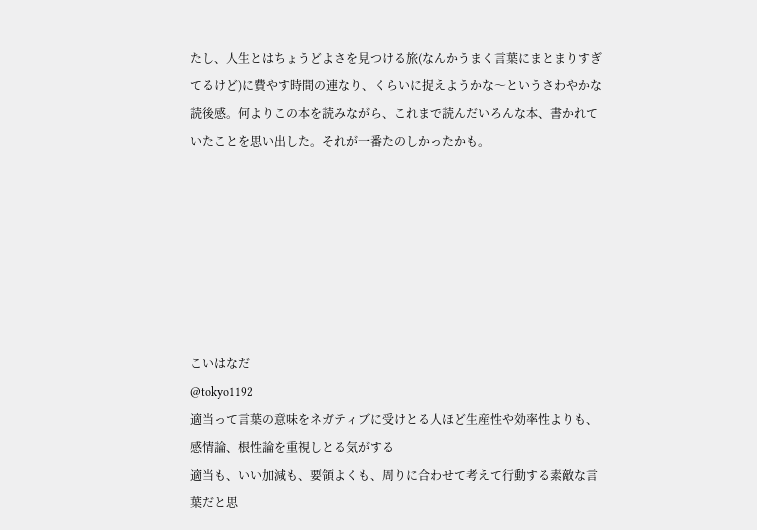たし、人生とはちょうどよさを見つける旅(なんかうまく言葉にまとまりすぎてるけど)に費やす時間の連なり、くらいに捉えようかな〜というさわやかな読後感。何よりこの本を読みながら、これまで読んだいろんな本、書かれていたことを思い出した。それが一番たのしかったかも。







こいはなだ
@tokyo1192
適当って言葉の意味をネガティブに受けとる人ほど生産性や効率性よりも、感情論、根性論を重視しとる気がする
適当も、いい加減も、要領よくも、周りに合わせて考えて行動する素敵な言葉だと思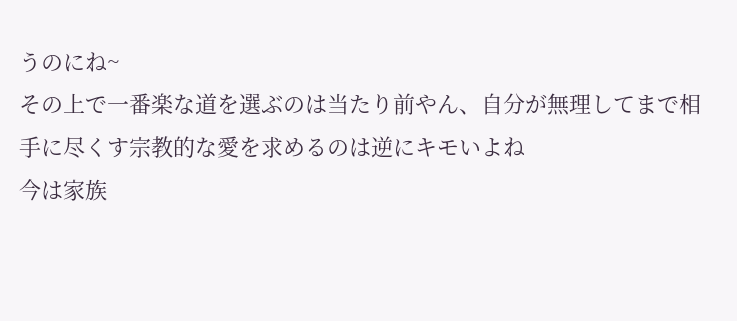うのにね~
その上で一番楽な道を選ぶのは当たり前やん、自分が無理してまで相手に尽くす宗教的な愛を求めるのは逆にキモいよね
今は家族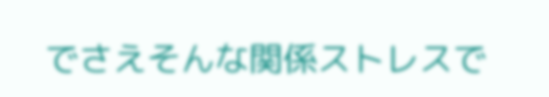でさえそんな関係ストレスで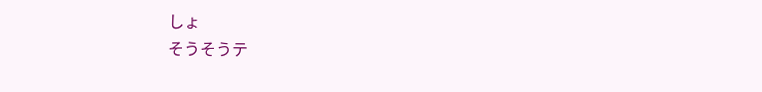しょ
そうそうテ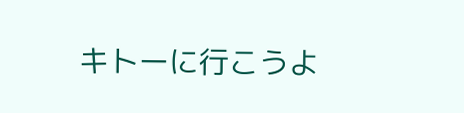キトーに行こうよ